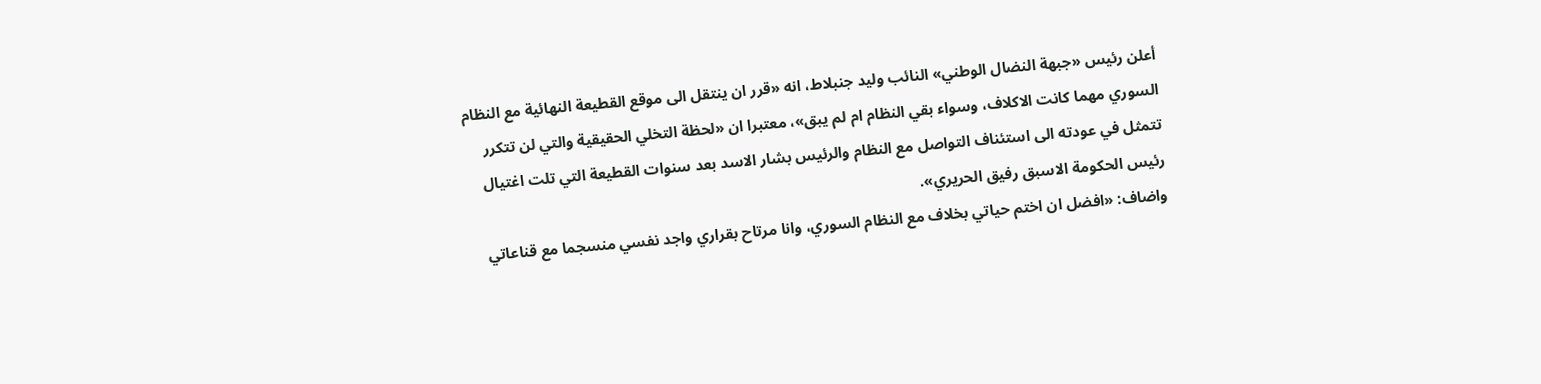أعلن رئيس «جبهة النضال الوطني» النائب وليد جنبلاط، انه «قرر ان ينتقل الى موقع القطيعة النهائية مع النظام السوري مهما كانت الاكلاف، وسواء بقي النظام ام لم يبق»، معتبرا ان «لحظة التخلي الحقيقية والتي لن تتكرر تتمثل في عودته الى استئناف التواصل مع النظام والرئيس بشار الاسد بعد سنوات القطيعة التي تلت اغتيال رئيس الحكومة الاسبق رفيق الحريري».
واضاف: «افضل ان اختم حياتي بخلاف مع النظام السوري، وانا مرتاح بقراري واجد نفسي منسجما مع قناعاتي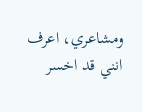ومشاعري، اعرف انني قد اخسر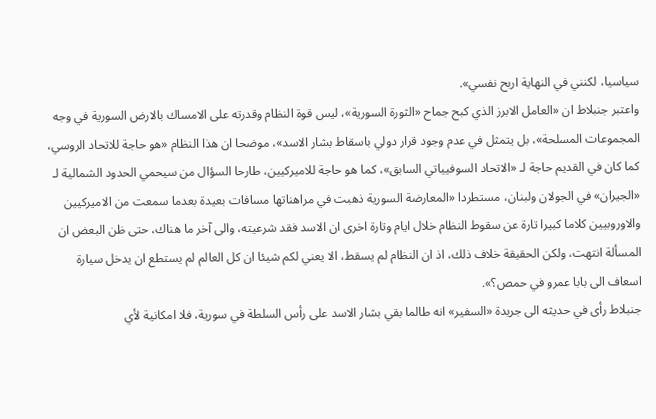سياسيا، لكنني في النهاية اربح نفسي».
واعتبر جنبلاط ان «العامل الابرز الذي كبح جماح «الثورة السورية»، ليس قوة النظام وقدرته على الامساك بالارض السورية في وجه المجموعات المسلحة»، بل يتمثل في عدم وجود قرار دولي باسقاط بشار الاسد»، موضحا ان هذا النظام «هو حاجة للاتحاد الروسي، كما كان في القديم حاجة لـ «الاتحاد السوفيياتي السابق»، كما هو حاجة للاميركيين، طارحا السؤال من سيحمي الحدود الشمالية لـ «الجيران» في الجولان ولبنان، مستطردا «المعارضة السورية ذهبت في مراهناتها مسافات بعيدة بعدما سمعت من الاميركيين والاوروبيين كلاما كبيرا تارة عن سقوط النظام خلال ايام وتارة اخرى ان الاسد فقد شرعيته، والى آخر ما هناك، حتى ظن البعض ان المسألة انتهت، ولكن الحقيقة خلاف ذلك، اذ ان النظام لم يسقط، الا يعني لكم شيئا ان كل العالم لم يستطع ان يدخل سيارة اسعاف الى بابا عمرو في حمص؟».
جنبلاط رأى في حديثه الى جريدة «السفير» انه طالما بقي بشار الاسد على رأس السلطة في سورية، فلا امكانية لأي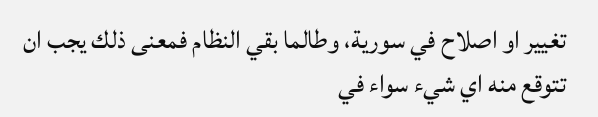تغيير او اصلاح في سورية، وطالما بقي النظام فمعنى ذلك يجب ان تتوقع منه اي شيء سواء في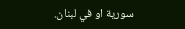سورية او في لبنان.